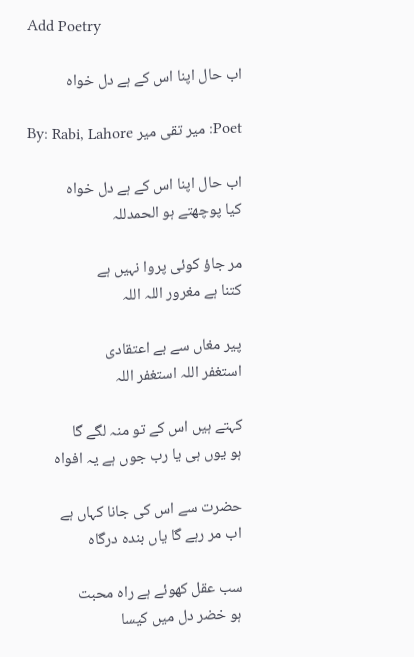Add Poetry

اب حال اپنا اس کے ہے دل خواہ

Poet: میر تقی میر By: Rabi, Lahore

اب حال اپنا اس کے ہے دل خواہ
کیا پوچھتے ہو الحمدللہ

مر جاؤ کوئی پروا نہیں ہے
کتنا ہے مغرور اللہ اللہ

پیر مغاں سے بے اعتقادی
استغفر اللہ استغفر اللہ

کہتے ہیں اس کے تو منہ لگے گا
ہو یوں ہی یا رب جوں ہے یہ افواہ

حضرت سے اس کی جانا کہاں ہے
اب مر رہے گا یاں بندہ درگاہ

سب عقل کھوئے ہے راہ محبت
ہو خضر دل میں کیسا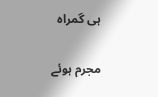ہی گمراہ

مجرم ہوئے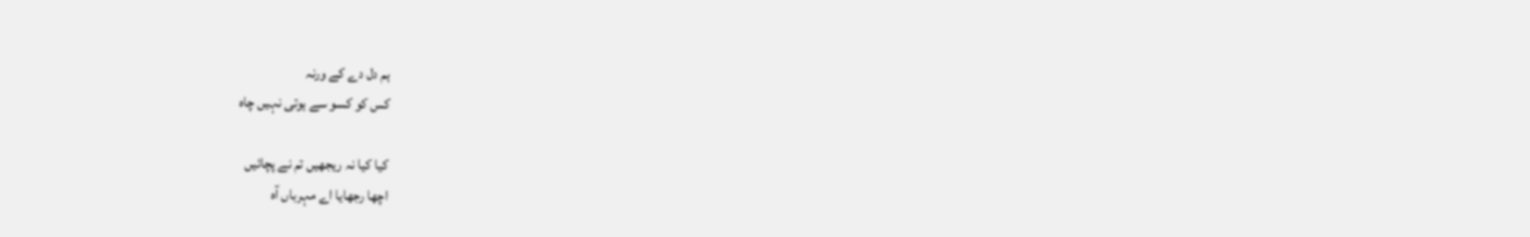ہم دل دے کے ورنہ
کس کو کسو سے ہوتی نہیں چاہ

کیا کیا نہ ریجھیں تم نے پچائیں
اچھا رجھایا اے مہرباں آہ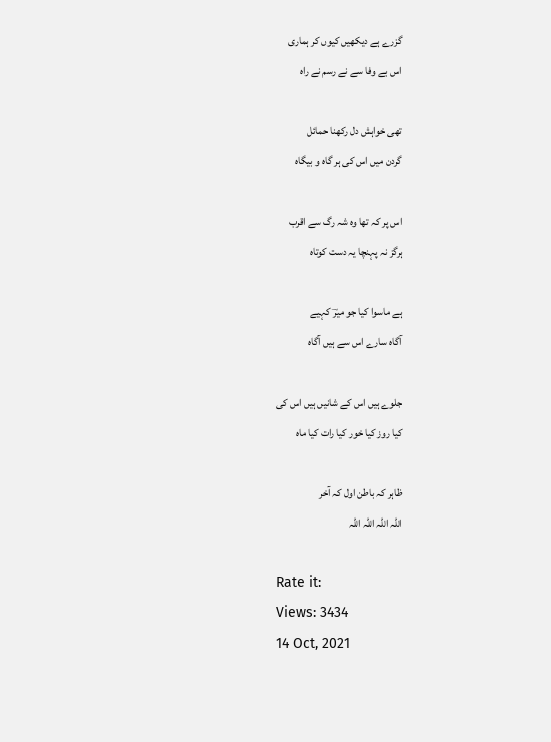گزرے ہے دیکھیں کیوں کر ہماری
اس بے وفا سے نے رسم نے راہ

تھی خواہش دل رکھنا حمائل
گردن میں اس کی ہر گاہ و بیگاہ

اس پر کہ تھا وہ شہ رگ سے اقرب
ہرگز نہ پہنچا یہ دست کوتاہ

ہے ماسوا کیا جو میرؔ کہیے
آگاہ سارے اس سے ہیں آگاہ

جلوے ہیں اس کے شانیں ہیں اس کی
کیا روز کیا خور کیا رات کیا ماہ

ظاہر کہ باطن اول کہ آخر
اللہ اللہ اللہ اللہ

Rate it:
Views: 3434
14 Oct, 2021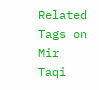Related Tags on Mir Taqi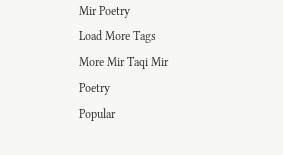Mir Poetry
Load More Tags
More Mir Taqi Mir Poetry
Popular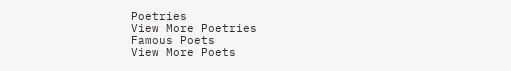Poetries
View More Poetries
Famous Poets
View More Poets